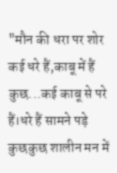"मौन की धरा पर शोर कई धरे हैं,काबू में हैं कुछ...कई काबू से परे हैं।धरे हैं सामने पड़े कुछकुछ शालीन मन में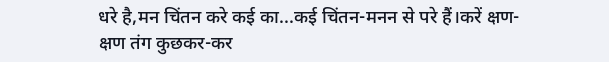धरे है,मन चिंतन करे कई का...कई चिंतन-मनन से परे हैं।करें क्षण-क्षण तंग कुछकर-कर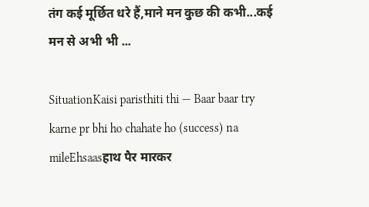तंग कई मूर्छित धरे हैं,माने मन कुछ की कभी...कई मन से अभी भी ...

SituationKaisi paristhiti thi — Baar baar try karne pr bhi ho chahate ho (success) na mileEhsaasहाथ पैर मारकर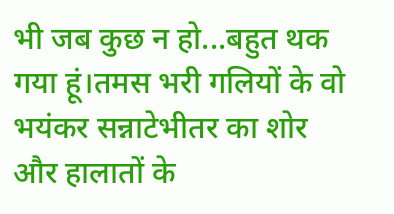भी जब कुछ न हो...बहुत थक गया हूं।तमस भरी गलियों के वो भयंकर सन्नाटेभीतर का शोर और हालातों के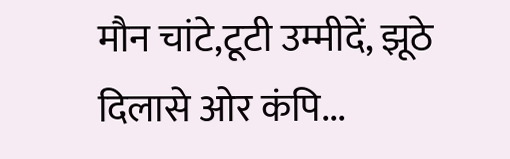मौन चांटे,टूटी उम्मीदें, झूठे दिलासे ओर कंपि...